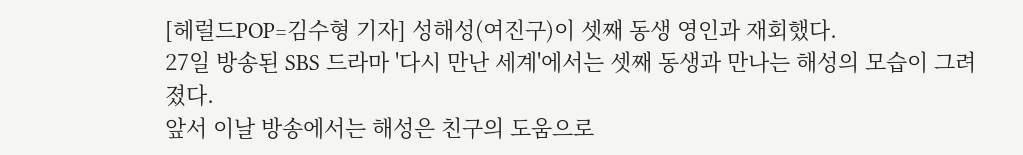[헤럴드POP=김수형 기자] 성해성(여진구)이 셋째 동생 영인과 재회했다.
27일 방송된 SBS 드라마 '다시 만난 세계'에서는 셋째 동생과 만나는 해성의 모습이 그려졌다.
앞서 이날 방송에서는 해성은 친구의 도움으로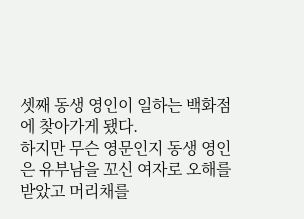셋째 동생 영인이 일하는 백화점에 찾아가게 됐다.
하지만 무슨 영문인지 동생 영인은 유부남을 꼬신 여자로 오해를 받았고 머리채를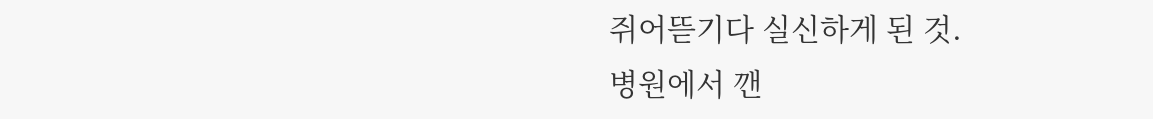쥐어뜯기다 실신하게 된 것.
병원에서 깬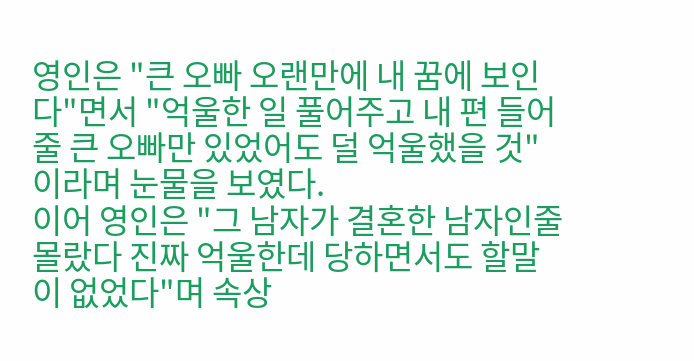영인은 "큰 오빠 오랜만에 내 꿈에 보인다"면서 "억울한 일 풀어주고 내 편 들어줄 큰 오빠만 있었어도 덜 억울했을 것"이라며 눈물을 보였다.
이어 영인은 "그 남자가 결혼한 남자인줄 몰랐다 진짜 억울한데 당하면서도 할말이 없었다"며 속상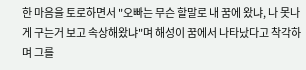한 마음을 토로하면서 "오빠는 무슨 할말로 내 꿈에 왔냐, 나 못나게 구는거 보고 속상해왔냐"며 해성이 꿈에서 나타났다고 착각하며 그를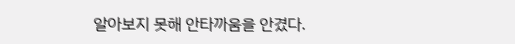알아보지 못해 안타까움을 안겼다.